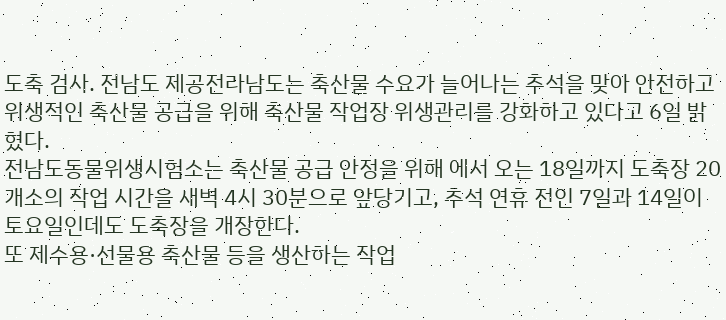도축 검사. 전남도 제공전라남도는 축산물 수요가 늘어나는 추석을 맞아 안전하고 위생적인 축산물 공급을 위해 축산물 작업장 위생관리를 강화하고 있다고 6일 밝혔다.
전남도동물위생시험소는 축산물 공급 안정을 위해 에서 오는 18일까지 도축장 20개소의 작업 시간을 새벽 4시 30분으로 앞당기고, 추석 연휴 전인 7일과 14일이 토요일인데도 도축장을 개장한다.
또 제수용·선물용 축산물 등을 생산하는 작업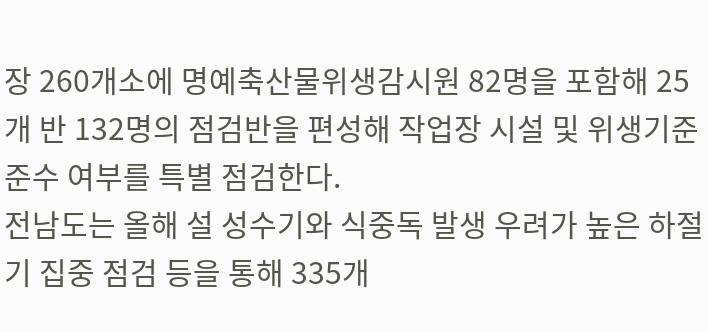장 260개소에 명예축산물위생감시원 82명을 포함해 25개 반 132명의 점검반을 편성해 작업장 시설 및 위생기준 준수 여부를 특별 점검한다.
전남도는 올해 설 성수기와 식중독 발생 우려가 높은 하절기 집중 점검 등을 통해 335개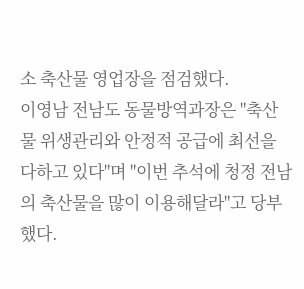소 축산물 영업장을 점검했다.
이영남 전남도 동물방역과장은 "축산물 위생관리와 안정적 공급에 최선을 다하고 있다"며 "이번 추석에 청정 전남의 축산물을 많이 이용해달라"고 당부했다.